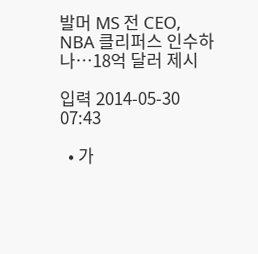발머 MS 전 CEO, NBA 클리퍼스 인수하나…18억 달러 제시

입력 2014-05-30 07:43

  • 가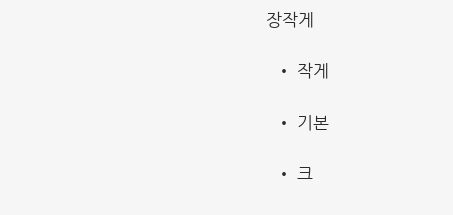장작게

  • 작게

  • 기본

  • 크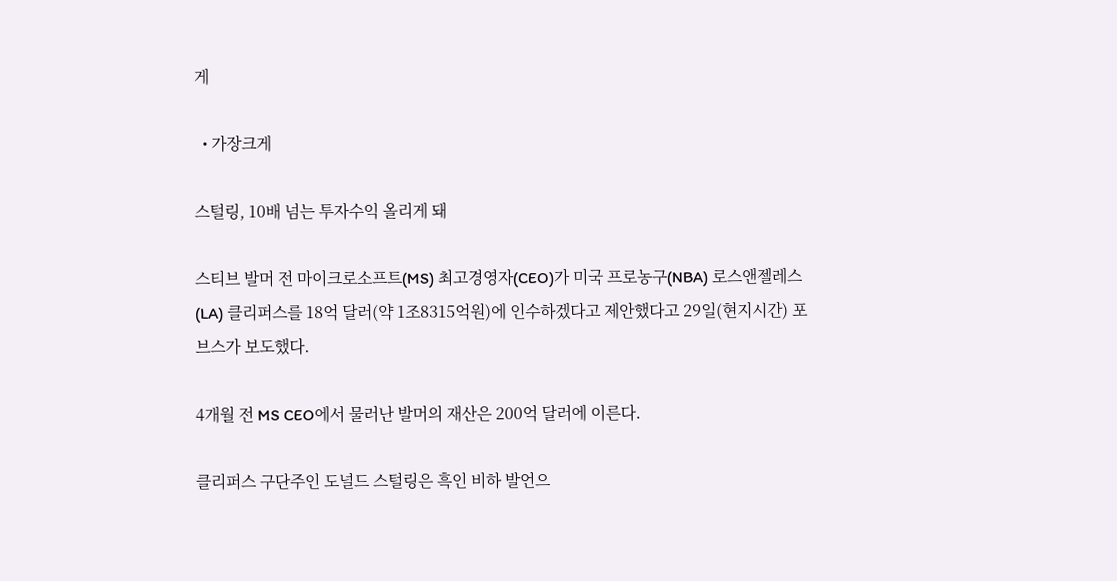게

  • 가장크게

스털링, 10배 넘는 투자수익 올리게 돼

스티브 발머 전 마이크로소프트(MS) 최고경영자(CEO)가 미국 프로농구(NBA) 로스앤젤레스(LA) 클리퍼스를 18억 달러(약 1조8315억원)에 인수하겠다고 제안했다고 29일(현지시간) 포브스가 보도했다.

4개월 전 MS CEO에서 물러난 발머의 재산은 200억 달러에 이른다.

클리퍼스 구단주인 도널드 스털링은 흑인 비하 발언으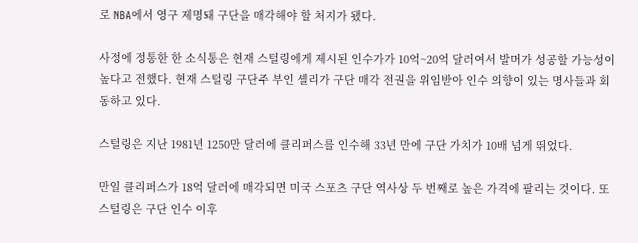로 NBA에서 영구 제명돼 구단을 매각해야 할 처지가 됐다.

사정에 정통한 한 소식통은 현재 스털링에게 제시된 인수가가 10억~20억 달러여서 발머가 성공할 가능성이 높다고 전했다. 현재 스털링 구단주 부인 셸리가 구단 매각 전권을 위임받아 인수 의향이 있는 명사들과 회동하고 있다.

스털링은 지난 1981년 1250만 달러에 클리퍼스를 인수해 33년 만에 구단 가치가 10배 넘게 뛰었다.

만일 클리퍼스가 18억 달러에 매각되면 미국 스포츠 구단 역사상 두 번째로 높은 가격에 팔리는 것이다. 또 스털링은 구단 인수 이후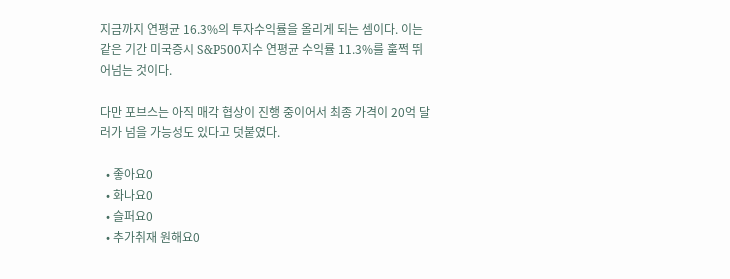지금까지 연평균 16.3%의 투자수익률을 올리게 되는 셈이다. 이는 같은 기간 미국증시 S&P500지수 연평균 수익률 11.3%를 훌쩍 뛰어넘는 것이다.

다만 포브스는 아직 매각 협상이 진행 중이어서 최종 가격이 20억 달러가 넘을 가능성도 있다고 덧붙였다.

  • 좋아요0
  • 화나요0
  • 슬퍼요0
  • 추가취재 원해요0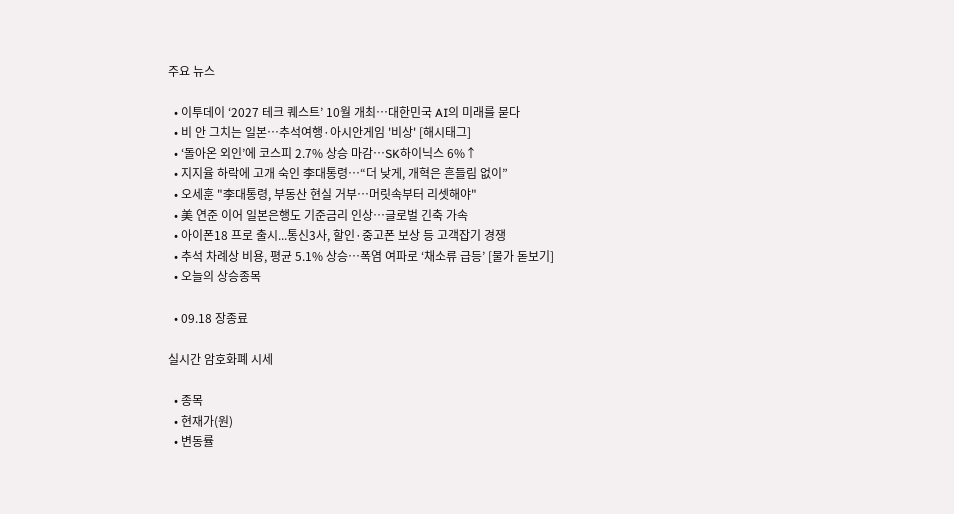주요 뉴스

  • 이투데이 ‘2027 테크 퀘스트’ 10월 개최⋯대한민국 AI의 미래를 묻다
  • 비 안 그치는 일본…추석여행·아시안게임 '비상' [해시태그]
  • ‘돌아온 외인’에 코스피 2.7% 상승 마감⋯SK하이닉스 6%↑
  • 지지율 하락에 고개 숙인 李대통령⋯“더 낮게, 개혁은 흔들림 없이”
  • 오세훈 "李대통령, 부동산 현실 거부⋯머릿속부터 리셋해야"
  • 美 연준 이어 일본은행도 기준금리 인상⋯글로벌 긴축 가속
  • 아이폰18 프로 출시...통신3사, 할인·중고폰 보상 등 고객잡기 경쟁
  • 추석 차례상 비용, 평균 5.1% 상승…폭염 여파로 ‘채소류 급등’ [물가 돋보기]
  • 오늘의 상승종목

  • 09.18 장종료

실시간 암호화폐 시세

  • 종목
  • 현재가(원)
  • 변동률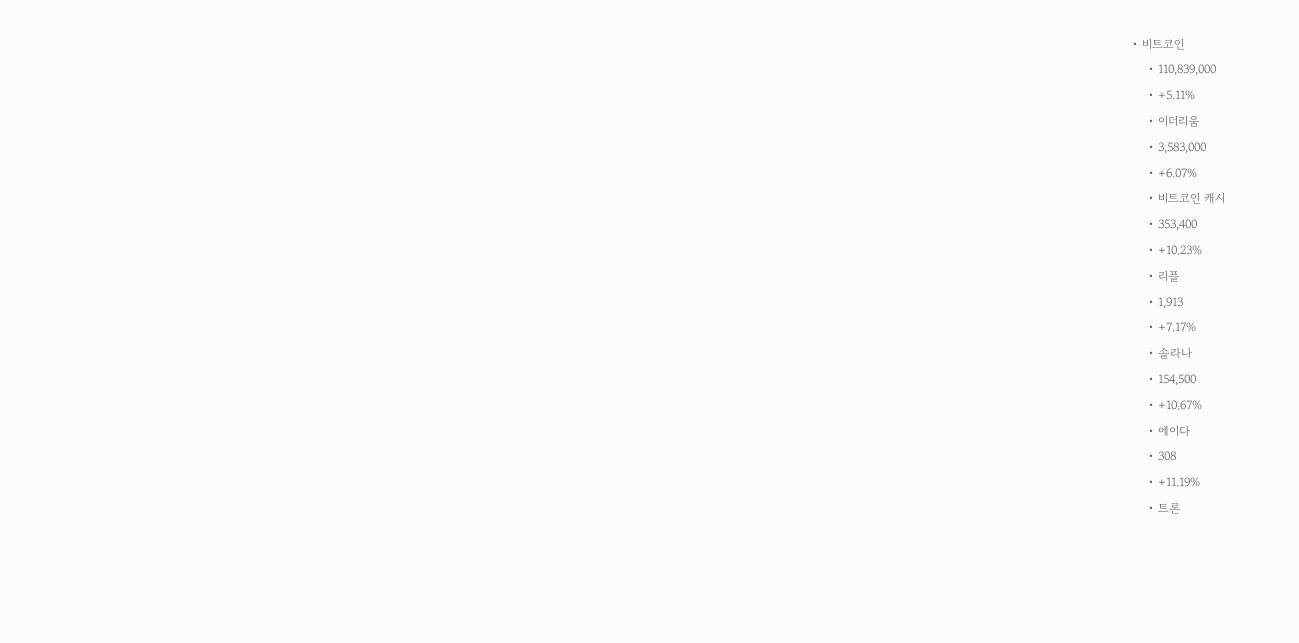• 비트코인
    • 110,839,000
    • +5.11%
    • 이더리움
    • 3,583,000
    • +6.07%
    • 비트코인 캐시
    • 353,400
    • +10.23%
    • 리플
    • 1,913
    • +7.17%
    • 솔라나
    • 154,500
    • +10.67%
    • 에이다
    • 308
    • +11.19%
    • 트론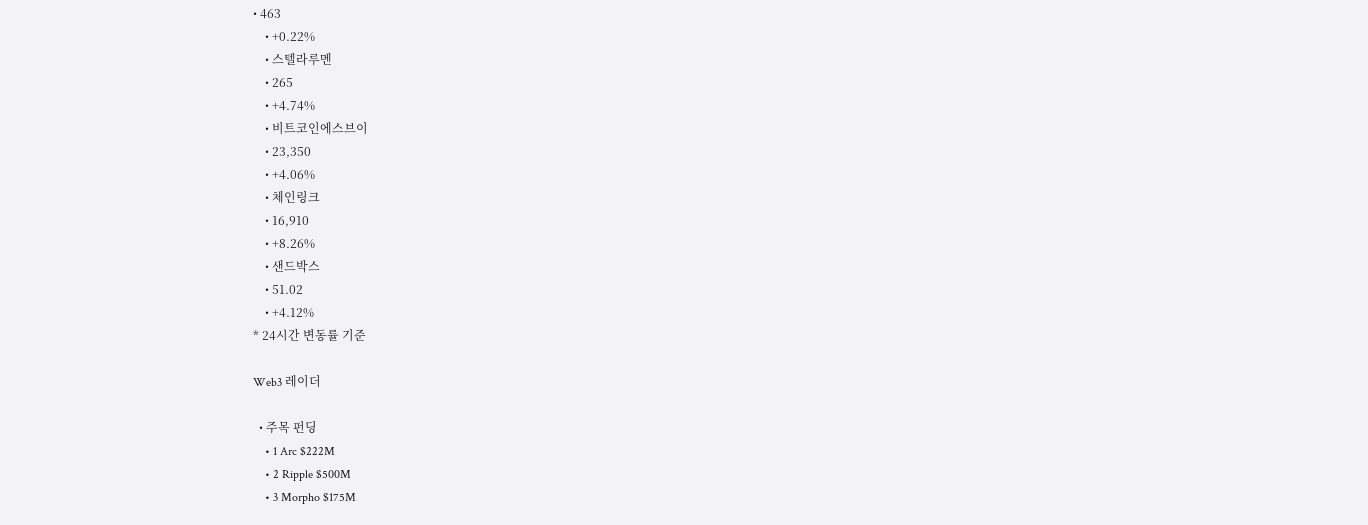• 463
    • +0.22%
    • 스텔라루멘
    • 265
    • +4.74%
    • 비트코인에스브이
    • 23,350
    • +4.06%
    • 체인링크
    • 16,910
    • +8.26%
    • 샌드박스
    • 51.02
    • +4.12%
* 24시간 변동률 기준

Web3 레이더

  • 주목 펀딩
    • 1 Arc $222M
    • 2 Ripple $500M
    • 3 Morpho $175M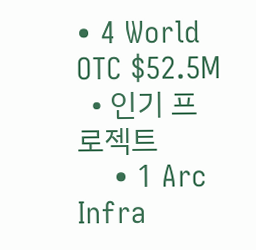• 4 World OTC $52.5M
  • 인기 프로젝트
    • 1 Arc Infra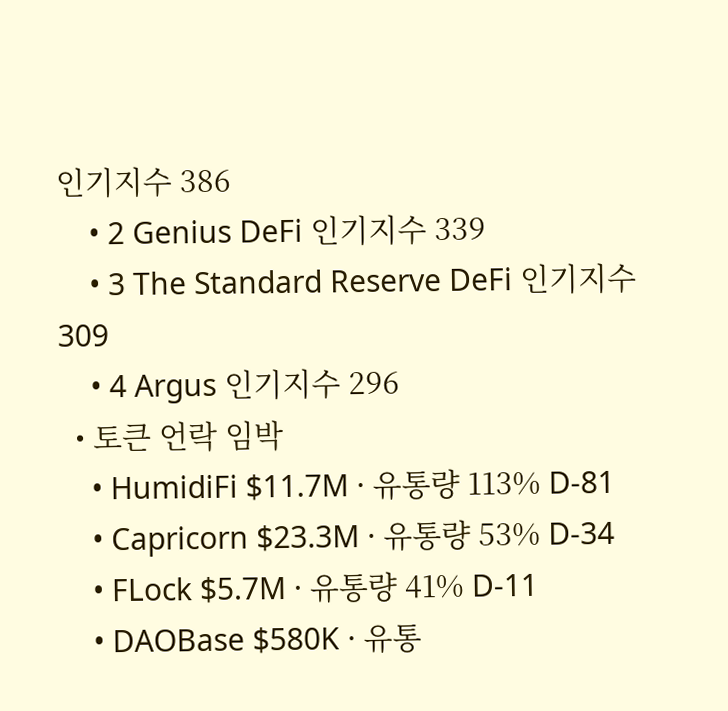인기지수 386
    • 2 Genius DeFi 인기지수 339
    • 3 The Standard Reserve DeFi 인기지수 309
    • 4 Argus 인기지수 296
  • 토큰 언락 임박
    • HumidiFi $11.7M · 유통량 113% D-81
    • Capricorn $23.3M · 유통량 53% D-34
    • FLock $5.7M · 유통량 41% D-11
    • DAOBase $580K · 유통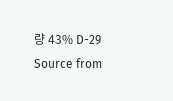량 43% D-29
Source from